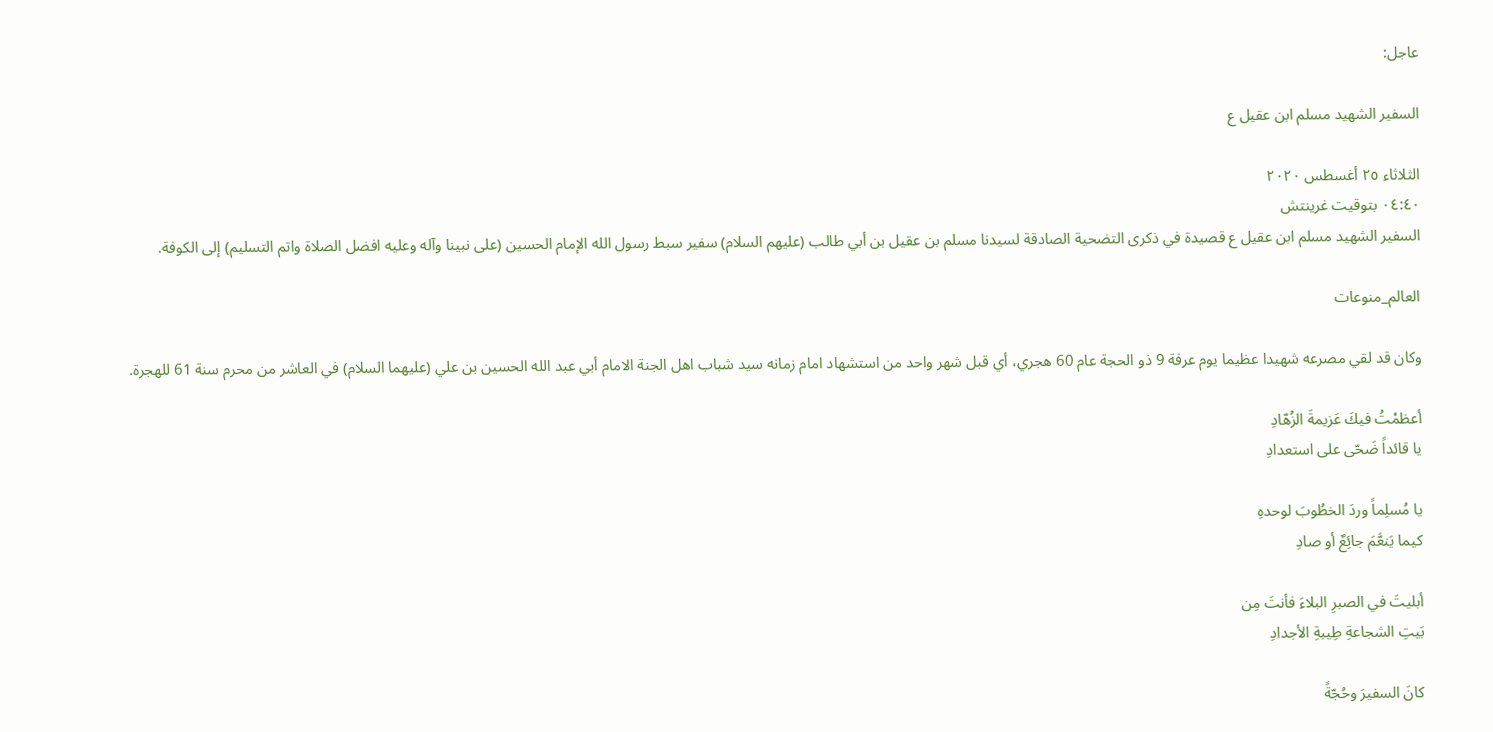عاجل:

السفير الشهيد مسلم ابن عقيل ع

الثلاثاء ٢٥ أغسطس ٢٠٢٠
٠٤:٤٠ بتوقيت غرينتش
السفير الشهيد مسلم ابن عقيل ع قصيدة في ذكرى التضحية الصادقة لسيدنا مسلم بن عقيل بن أبي طالب (عليهم السلام) سفير سبط رسول الله الإمام الحسين (على نبينا وآله وعليه افضل الصلاة واتم التسليم) إلى الكوفة.

العالم_منوعات

وكان قد لقي مصرعه شهيدا عظيما يوم عرفة 9 ذو الحجة عام 60 هجري، أي قبل شهر واحد من استشهاد امام زمانه سيد شباب اهل الجنة الامام أبي عبد الله الحسين بن علي (عليهما السلام) في العاشر من محرم سنة 61 للهجرة.

أعظمْتُ فيكَ عَزيمةَ الزُهّادِ
يا قائداً ضَحّى على استعدادِ

يا مُسلِماً وردَ الخطُوبَ لوحدهِ
كيما يَنعَّمَ جائِعٌ أو صادِ

أبليتَ في الصبرِ البلاءَ فأنتَ مِن
بَيتِ الشجاعةِ طِيبةِ الأجدادِ

كانَ السفيرَ وحُجّةً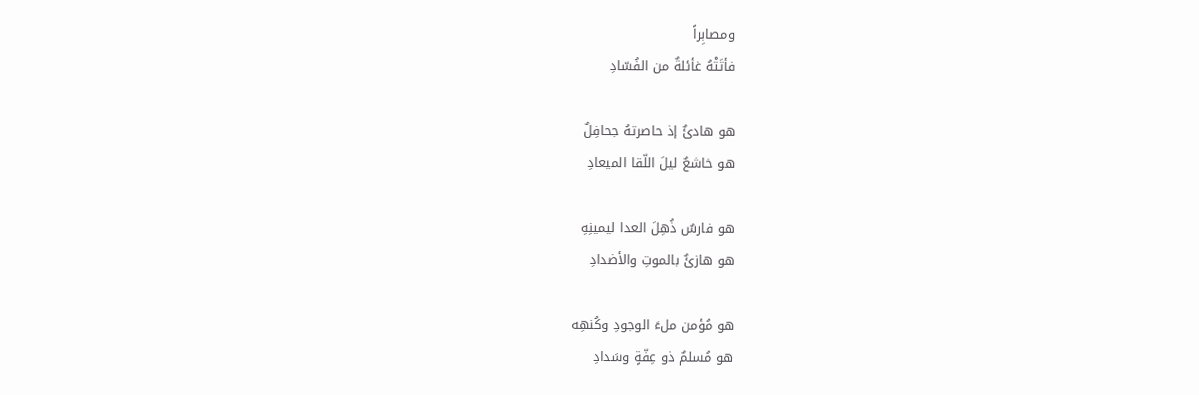ومصابِراً
فأتَتْهُ غأئلةٌ من الفُسّادِ

هو هادئٌ إذ حاصرتهُ جحافِلٌ
هو خاشعٌ ليلَ اللّقا الميعادِ

هو فارسٌ ذُهِلَ العدا ليمينِهِ
هو هازئٌ بالموتِ والأضدادِ

هو مُؤمن ملءَ الوجودِ وكُنهِه
هو مُسلمٌ ذو عِفّةٍ وسَدادِ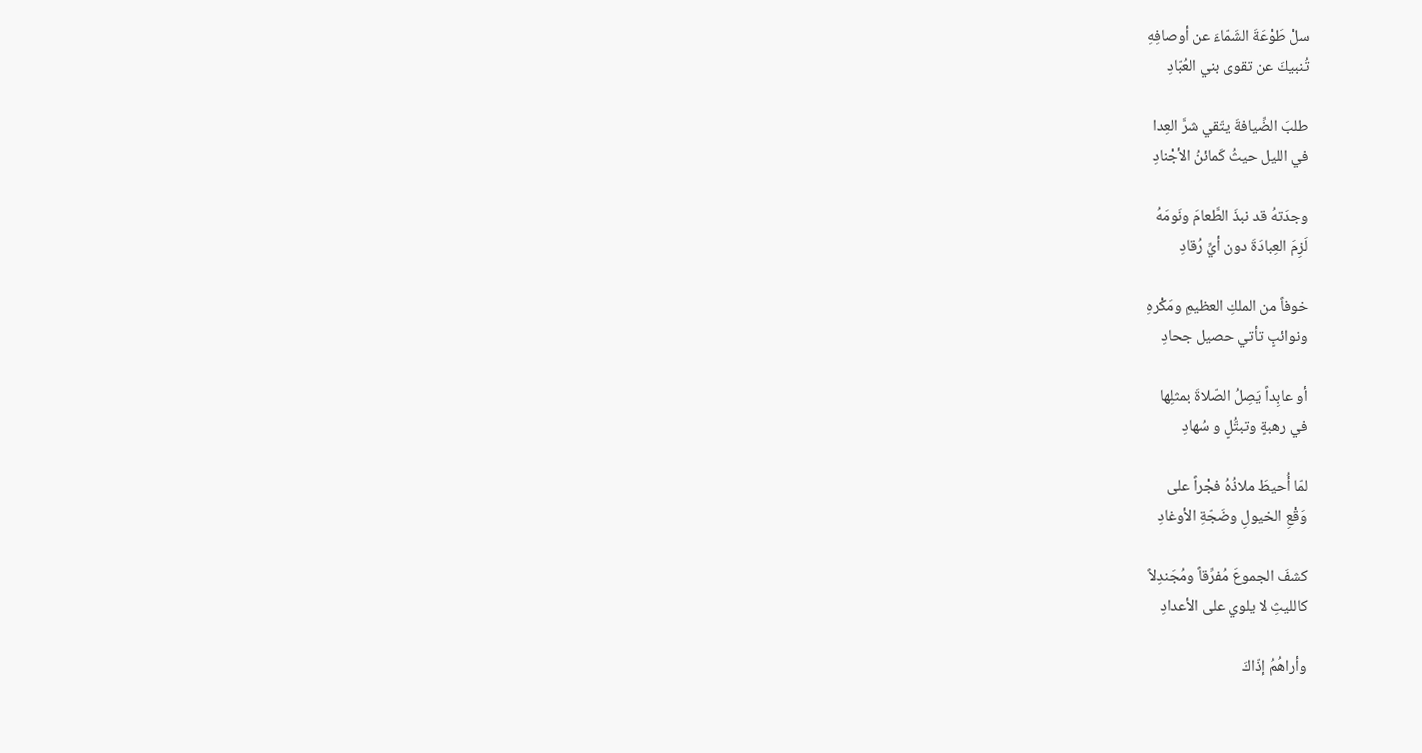سلْ طَوْعَةَ الشَمّاءَ عن أوصافِهِ
تُنبيكَ عن تقوى بني العُبّادِ

طلبَ الضِّيافةَ يتّقي شرَّ العِدا
في الليل حيثُ كَمائنُ الأجْنادِ

وجدَتهُ قد نبذَ الطَّعامَ ونَومَهُ
لَزِمَ العِبادَةَ دون أيِّ رُقادِ

خوفاً من الملكِ العظيمِ ومَكْرهِ
ونوائبٍ تأتي حصيل جحادِ

أو عابِداً يَصِلُ الصّلاةَ بمثلِها
في رهبةٍ وتبتُّلٍ و سُهادِ

لمّا أُحيطَ ملاذُهُ فجْراً على
وَقْعِ الخيولِ وضَجّةِ الأوغادِ

كشفَ الجموعَ مُفرِّقاً ومُجَندِلاً
كالليثِ لا يلوي على الأعدادِ

وأراهُمُ إذّاكَ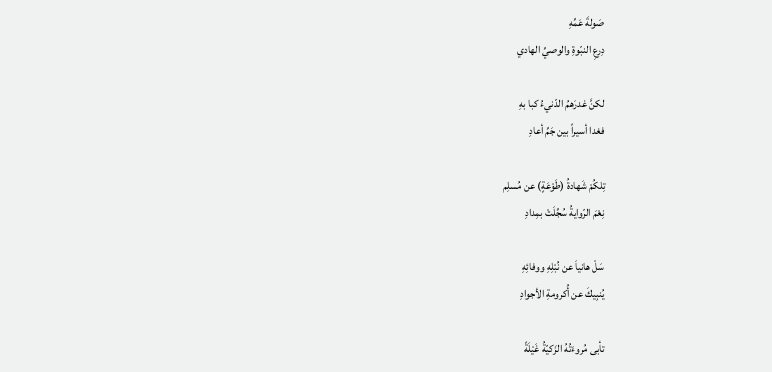صَولةَ عَمِّهِ
دِرعِ النبّوةِ والوصيِّ الهادي

لكنَّ غدرَهمُ الدّنيءُ كبا بهِ
فغدا أسيراً بين جَمِّ أعادِ

تِلكُمْ شَهادةُ (طَوْعَةٍ) عن مُسلِم
نِعْمَ الرّوايةُ سُجِّلَتْ بمِدادِ

سَلْ هانياَ عن نُبْلِهِ ووفائِهِ
يُنبِيكَ عن أُكرومةِ الأجوادِ

تأبى مُروءَتُهُ الزَكيّةُ غَيْلَةً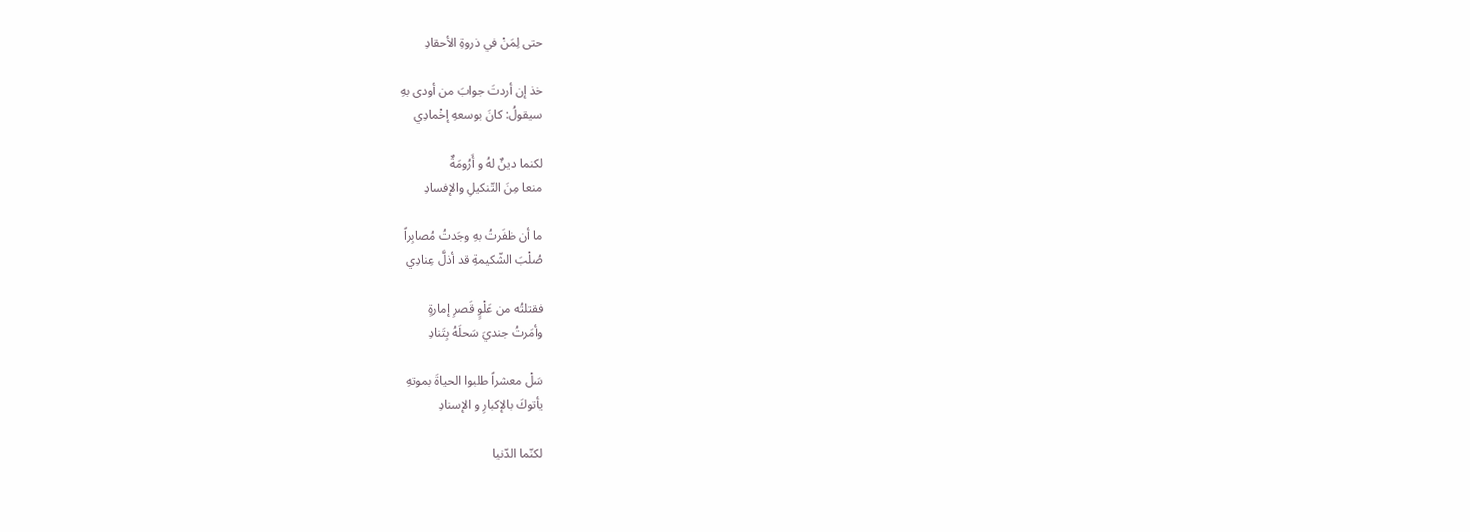حتى لِمَنْ في ذروةِ الأحقادِ

خذ إن أردتَ جوابَ من أودى بهِ
سيقولُ: كانَ بوسعهِ إخْمادِي

لكنما دينٌ لهُ و أَرُومَةٌ
منعا مِنَ التّنكيلِ والإفسادِ

ما أن ظفَرتُ بهِ وجَدتُ مُصابِراً
صُلْبَ الشّكيمةِ قد أذلَّ عِنادِي

فقتلتُه من عَلْوٍ قَصرِ إمارةٍ
وأمَرتُ جنديَ سَحلَهُ بِتَنادِ

سَلْ معشراً طلبوا الحياةَ بموتهِ
يأتوكَ بالإكبارِ و الإسنادِ

لكنّما الدّنيا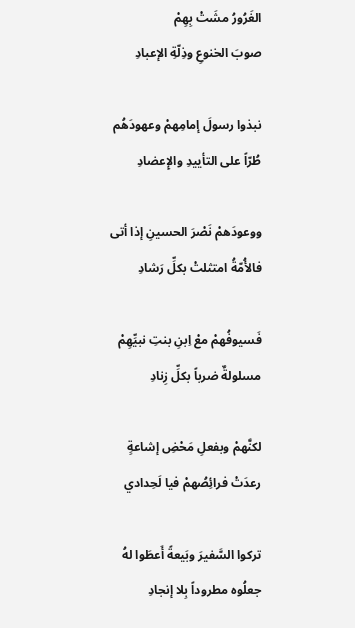الغَرُورُ مشَتْ بِهِمْ
صوبَ الخنوعِ وذِلّةِ الإعبادِ

نبذوا رسولَ إمامِهمْ وعهودَهُم
طُرّاً على التأييدِ والإِعضادِ

ووعودَهمْ نَصْرَ الحسينِ إذا أتى
فالأُمّةُ امتثلتْ بكلِّ رَشادِ

فَسيوفُهمْ معْ اِبنِ بنتِ نبيِّهِمْ
مسلولةٌ ضرباً بكلِّ زِنادِ

لكنَّهمْ وبفعلِ مَحْضِ إشاعةٍ
رعدَتْ فرائِصُهمْ فيا لَحِدادي

تركوا السَّفيرَ وبَيعةً أَعطَوا لهُ
جعلُوه مطروداً بِلا إنجادِ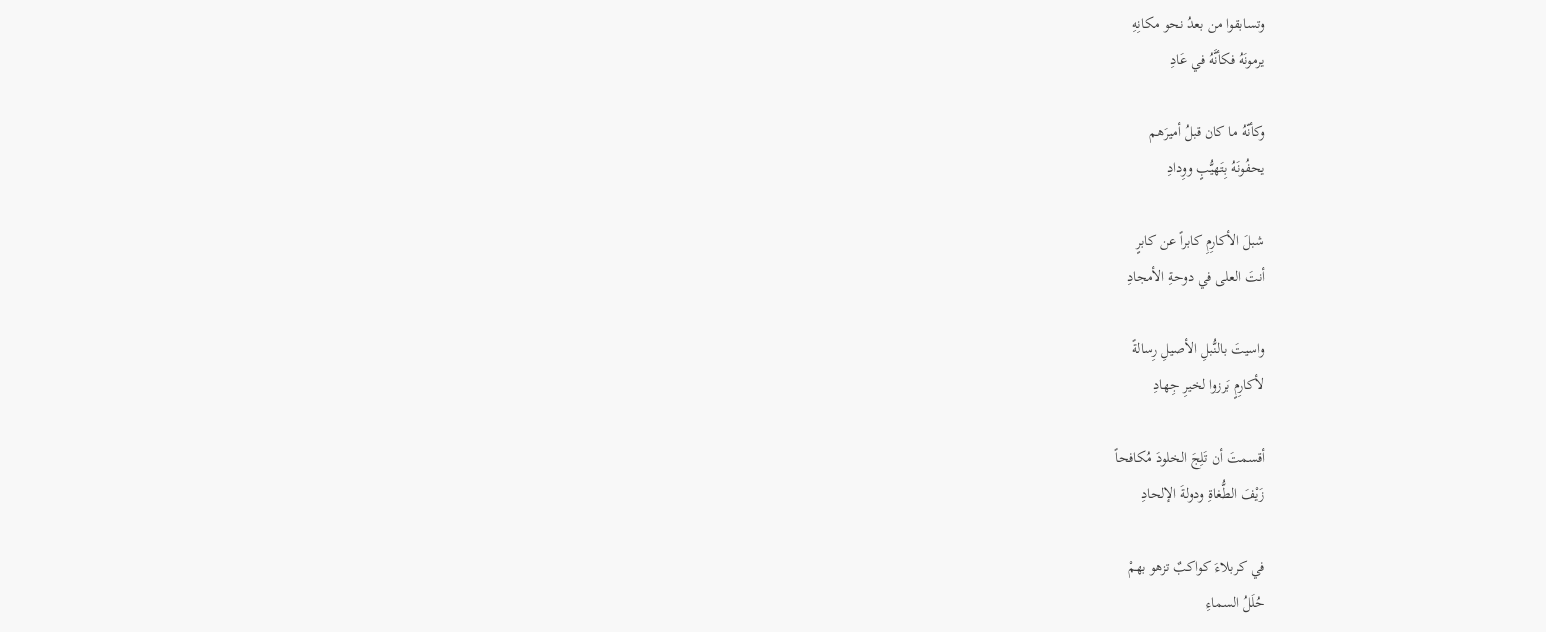وتسابقوا من بعدُ نحو مكانِهِ
يرمونَهُ فكأنَّهُ في عَادِ

وكأنّهُ ما كان قبلُ أميرَهم
يحفُونَهُ بِتَهيُّبٍ ووِدادِ

شبلَ الأكارِمِ كابراً عن كابرٍ
أنتَ العلى في دوحةِ الأمجادِ

واسيتَ بالنُّبلِ الأصيلِ رِسالةً
لأكارِمٍ بَرزوا لخيرِ جِهادِ

أقسمتَ أن تَلِجَ الخلودَ مُكافحاً
زَيْفَ الطُّغاةِ ودولةَ الإلحادِ

في كربلاءَ كواكبٌ تزهو بهمْ
حُلَلُ السماءِ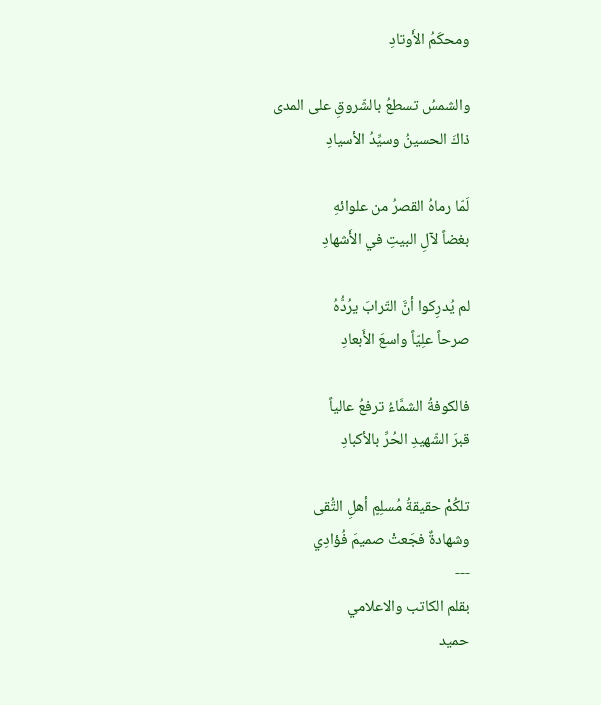ومحكَمُ الأَوتادِ

والشمسُ تسطعُ بالشّروقِ على المدى
ذاكَ الحسينُ وسيِّدُ الأسيادِ

لَمّا رماهُ القصرُ من علوائهِ
بغضاً لآلِ البيتِ في الأَشهادِ

لم يُدرِكوا أنَّ التّرابَ يرُدُّهُ
صرحاً علِيّاً واسعَ الأَبعادِ

فالكوفةُ الشمَّاءُ ترفعُ عالياً
قبرَ الشّهيدِ الحُرِّ بالأكبادِ

تلكُمْ حقيقةُ مُسلِمٍ أهلِ التُّقى
وشهادةٌ فجَعتْ صميمَ فُؤادِي
---
بقلم الكاتب والاعلامي
حميد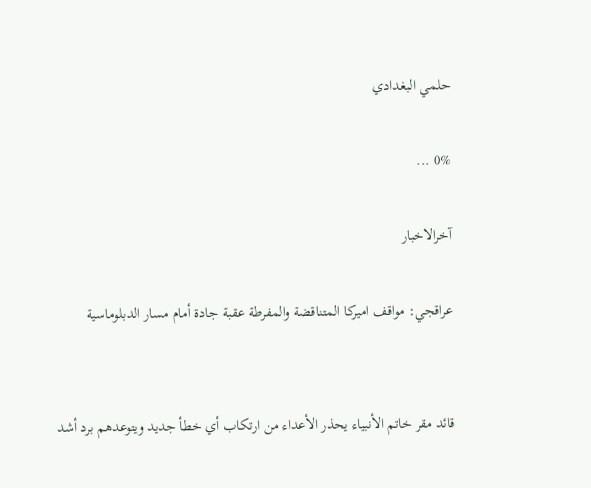حلمي البغدادي

0% ...

آخرالاخبار

عراقجي: مواقف اميركا المتناقضة والمفرطة عقبة جادة أمام مسار الدبلوماسية


قائد مقر خاتم الأنبياء يحذر الأعداء من ارتكاب أي خطأ جديد ويتوعدهم برد أشد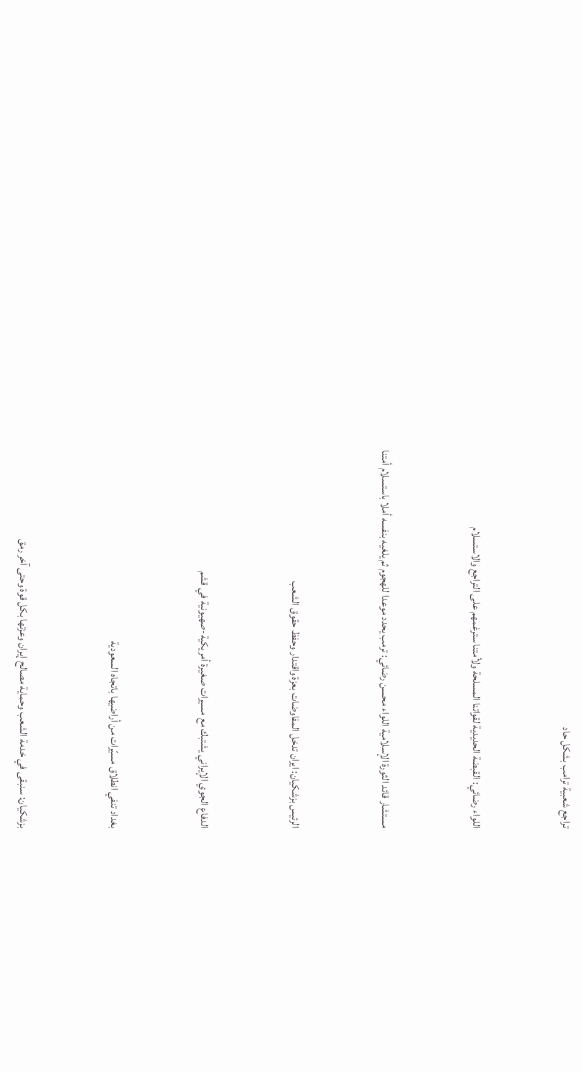تراجع شعبية ترامب بشكل حاد


اللواء رضائي: القبضة الحديدية لقواتنا المسلحة ولأمتنا سترغمهم على التراجع والاستسلام


مستشار قائد الثورة الإسلامية اللواء محسن رضائي: ترمب يحدد موعدا للهجوم ثم يلغيه بنفسه أملا باستسلام أمتنا


الرئيس بزشكيان: ايران تدخل المفاوضات بعزة واقتدار وحفظ حقوق الشعب


الدفاع الجوي الإيراني يشتبك مع مسيرات صغيرة أمريكية-صهيونية في قشم


بغداد تنفي انطلاق مسيّرات من أراضيها باتجاه السعودية


بزشكيان: سنبقى في خدمة الشعب وحماية مصالح إيران وعزتها بكل قوة وحتى آخر رمق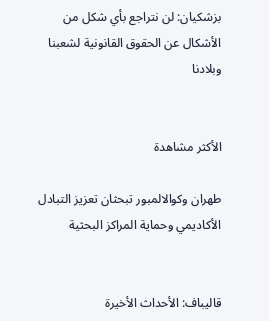بزشكيان: لن نتراجع بأي شكل من الأشكال عن الحقوق القانونية لشعبنا وبلادنا


الأكثر مشاهدة

طهران وكوالالمبور تبحثان تعزيز التبادل الأكاديمي وحماية المراكز البحثية


قاليباف: الأحداث الأخيرة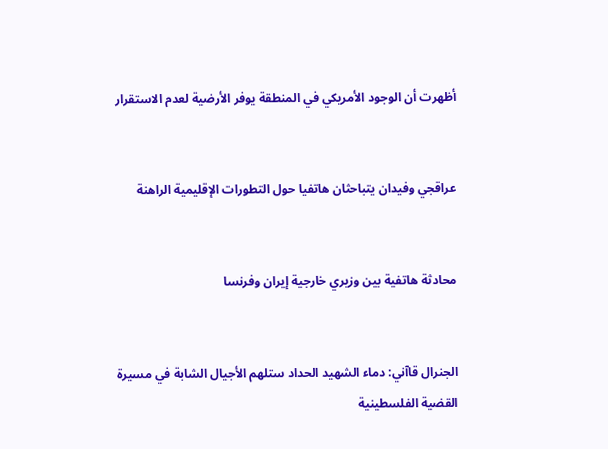أظهرت أن الوجود الأمريكي في المنطقة يوفر الأرضية لعدم الاستقرار


عراقجي وفيدان يتباحثان هاتفيا حول التطورات الإقليمية الراهنة


محادثة هاتفية بين وزيري خارجية إيران وفرنسا


الجنرال قاآني: دماء الشهيد الحداد ستلهم الأجيال الشابة في مسيرة القضية الفلسطينية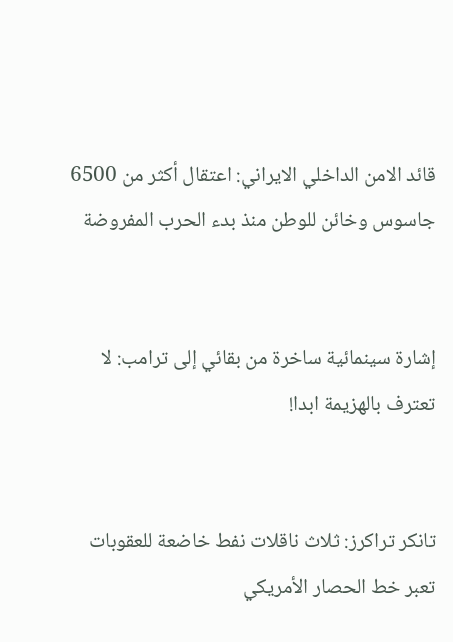قائد الامن الداخلي الايراني: اعتقال أكثر من 6500 جاسوس وخائن للوطن منذ بدء الحرب المفروضة


إشارة سينمائية ساخرة من بقائي إلى ترامب: لا تعترف بالهزيمة ابدا!


تانكر تراكرز: ثلاث ناقلات نفط خاضعة للعقوبات تعبر خط الحصار الأمريكي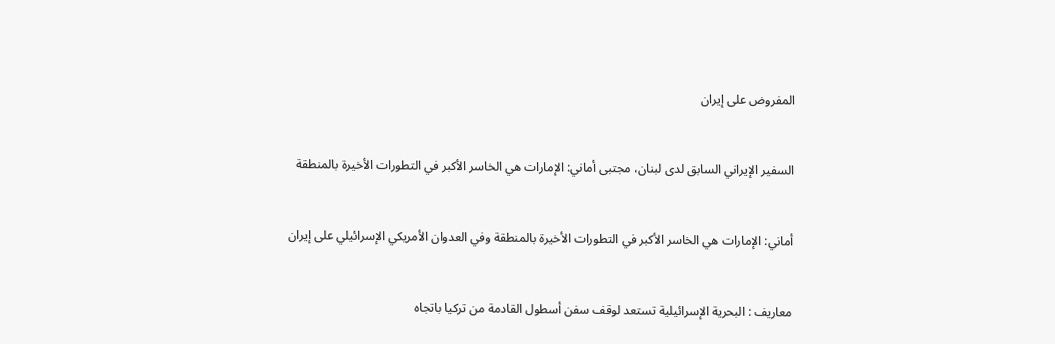المفروض على إيران


السفير الإيراني السابق لدى لبنان، مجتبى أماني: الإمارات هي الخاسر الأكبر في التطورات الأخيرة بالمنطقة


أماني: الإمارات هي الخاسر الأكبر في التطورات الأخيرة بالمنطقة وفي العدوان الأمريكي الإسرائيلي على إيران


معاريف : البحرية الإسرائيلية تستعد لوقف سفن أسطول القادمة من تركيا باتجاه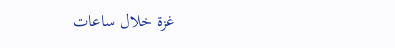غزة خلال ساعات